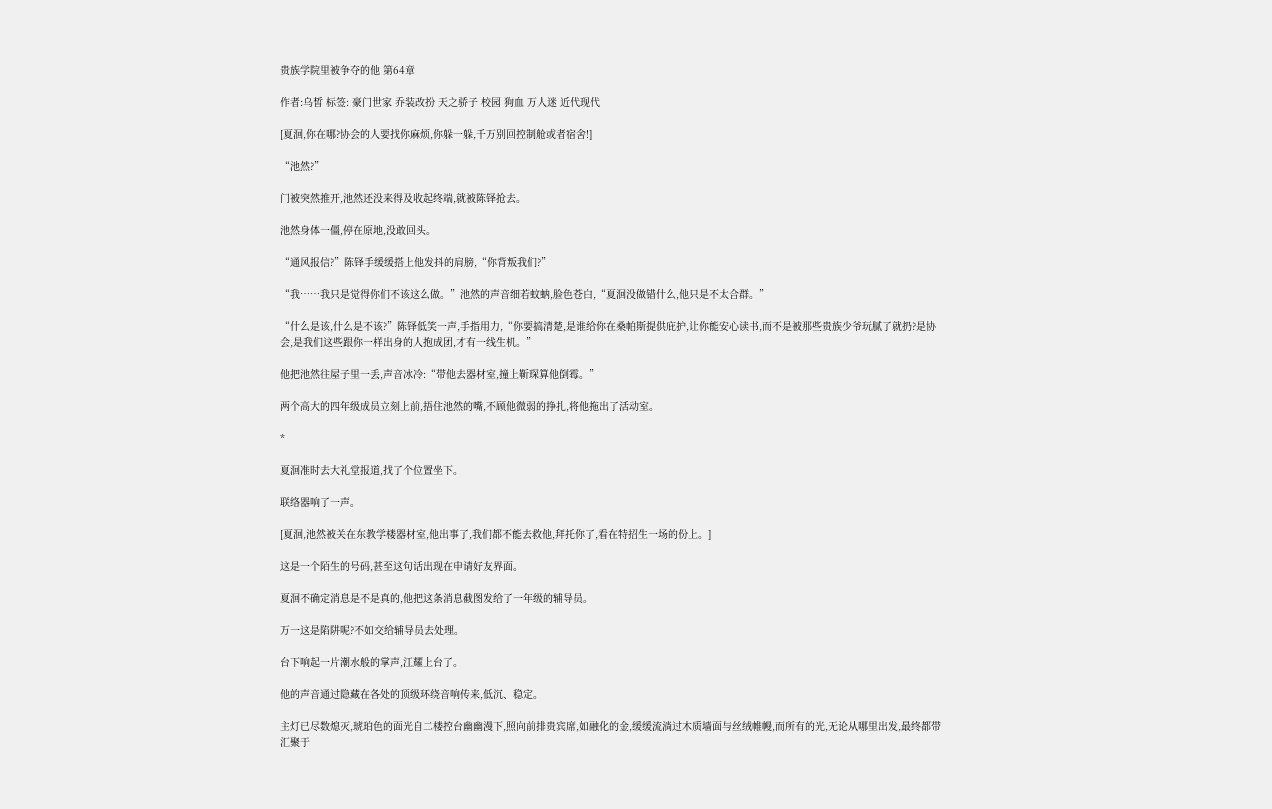贵族学院里被争夺的他 第64章

作者:乌皙 标签: 豪门世家 乔装改扮 天之骄子 校园 狗血 万人迷 近代现代

[夏洄,你在哪?协会的人要找你麻烦,你躲一躲,千万别回控制舱或者宿舍!]

“池然?”

门被突然推开,池然还没来得及收起终端,就被陈铎抢去。

池然身体一僵,停在原地,没敢回头。

“通风报信?”陈铎手缓缓搭上他发抖的肩膀,“你背叛我们?”

“我……我只是觉得你们不该这么做。”池然的声音细若蚊蚋,脸色苍白,“夏洄没做错什么,他只是不太合群。”

“什么是该,什么是不该?”陈铎低笑一声,手指用力,“你要搞清楚,是谁给你在桑帕斯提供庇护,让你能安心读书,而不是被那些贵族少爷玩腻了就扔?是协会,是我们这些跟你一样出身的人抱成团,才有一线生机。”

他把池然往屋子里一丢,声音冰冷:“带他去器材室,撞上靳琛算他倒霉。”

两个高大的四年级成员立刻上前,捂住池然的嘴,不顾他微弱的挣扎,将他拖出了活动室。

*

夏洄准时去大礼堂报道,找了个位置坐下。

联络器响了一声。

[夏洄,池然被关在东教学楼器材室,他出事了,我们都不能去救他,拜托你了,看在特招生一场的份上。]

这是一个陌生的号码,甚至这句话出现在申请好友界面。

夏洄不确定消息是不是真的,他把这条消息截图发给了一年级的辅导员。

万一这是陷阱呢?不如交给辅导员去处理。

台下响起一片潮水般的掌声,江耀上台了。

他的声音通过隐藏在各处的顶级环绕音响传来,低沉、稳定。

主灯已尽数熄灭,琥珀色的面光自二楼控台幽幽漫下,照向前排贵宾席,如融化的金,缓缓流淌过木质墙面与丝绒帷幔,而所有的光,无论从哪里出发,最终都带汇聚于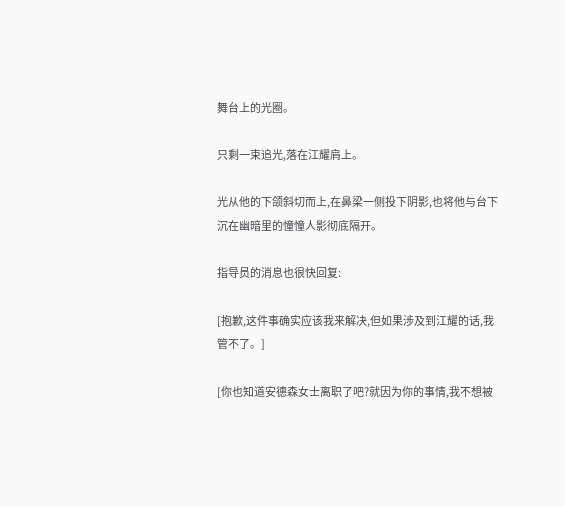舞台上的光圈。

只剩一束追光,落在江耀肩上。

光从他的下颌斜切而上,在鼻梁一侧投下阴影,也将他与台下沉在幽暗里的憧憧人影彻底隔开。

指导员的消息也很快回复:

[抱歉,这件事确实应该我来解决,但如果涉及到江耀的话,我管不了。]

[你也知道安德森女士离职了吧?就因为你的事情,我不想被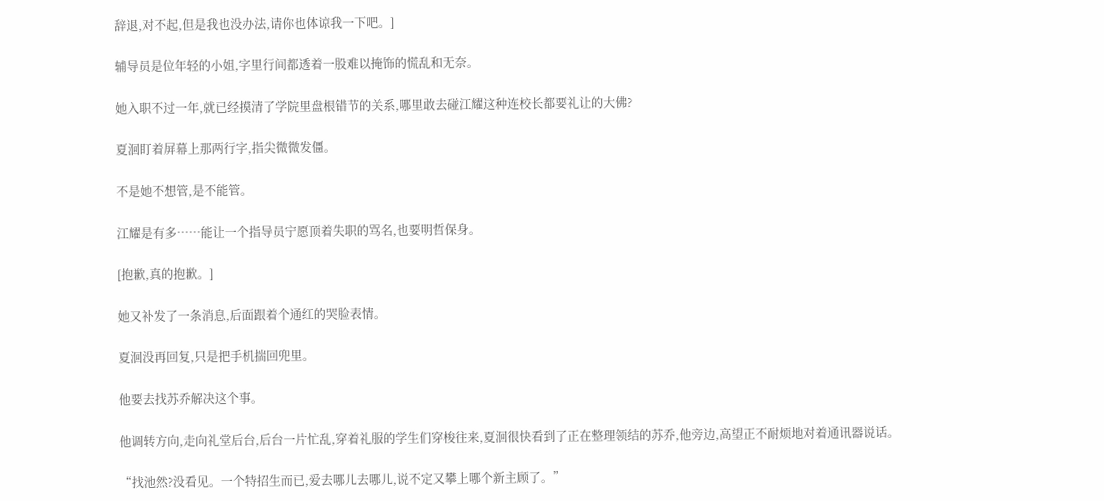辞退,对不起,但是我也没办法,请你也体谅我一下吧。]

辅导员是位年轻的小姐,字里行间都透着一股难以掩饰的慌乱和无奈。

她入职不过一年,就已经摸清了学院里盘根错节的关系,哪里敢去碰江耀这种连校长都要礼让的大佛?

夏洄盯着屏幕上那两行字,指尖微微发僵。

不是她不想管,是不能管。

江耀是有多……能让一个指导员宁愿顶着失职的骂名,也要明哲保身。

[抱歉,真的抱歉。]

她又补发了一条消息,后面跟着个通红的哭脸表情。

夏洄没再回复,只是把手机揣回兜里。

他要去找苏乔解决这个事。

他调转方向,走向礼堂后台,后台一片忙乱,穿着礼服的学生们穿梭往来,夏洄很快看到了正在整理领结的苏乔,他旁边,高望正不耐烦地对着通讯器说话。

“找池然?没看见。一个特招生而已,爱去哪儿去哪儿,说不定又攀上哪个新主顾了。”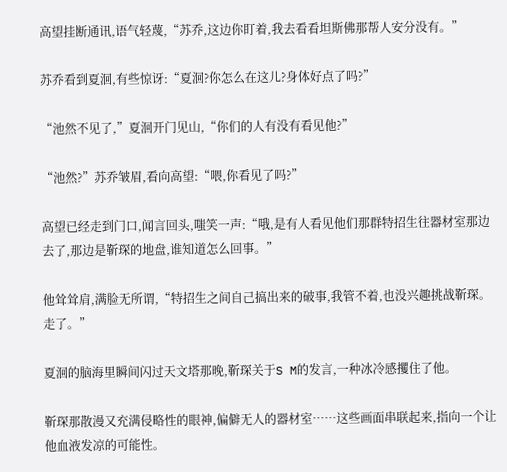高望挂断通讯,语气轻蔑,“苏乔,这边你盯着,我去看看坦斯佛那帮人安分没有。”

苏乔看到夏洄,有些惊讶:“夏洄?你怎么在这儿?身体好点了吗?”

“池然不见了,”夏洄开门见山,“你们的人有没有看见他?”

“池然?”苏乔皱眉,看向高望:“喂,你看见了吗?”

高望已经走到门口,闻言回头,嗤笑一声:“哦,是有人看见他们那群特招生往器材室那边去了,那边是靳琛的地盘,谁知道怎么回事。”

他耸耸肩,满脸无所谓,“特招生之间自己搞出来的破事,我管不着,也没兴趣挑战靳琛。走了。”

夏洄的脑海里瞬间闪过天文塔那晚,靳琛关于S M的发言,一种冰冷感攫住了他。

靳琛那散漫又充满侵略性的眼神,偏僻无人的器材室……这些画面串联起来,指向一个让他血液发凉的可能性。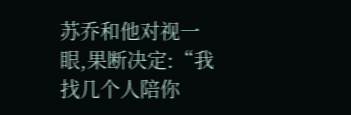苏乔和他对视一眼,果断决定:“我找几个人陪你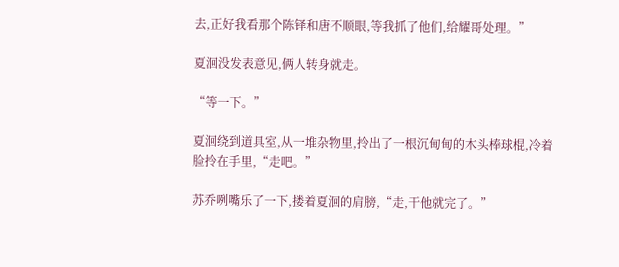去,正好我看那个陈铎和唐不顺眼,等我抓了他们,给耀哥处理。”

夏洄没发表意见,俩人转身就走。

“等一下。”

夏洄绕到道具室,从一堆杂物里,拎出了一根沉甸甸的木头棒球棍,冷着脸拎在手里,“走吧。”

苏乔咧嘴乐了一下,搂着夏洄的肩膀,“走,干他就完了。”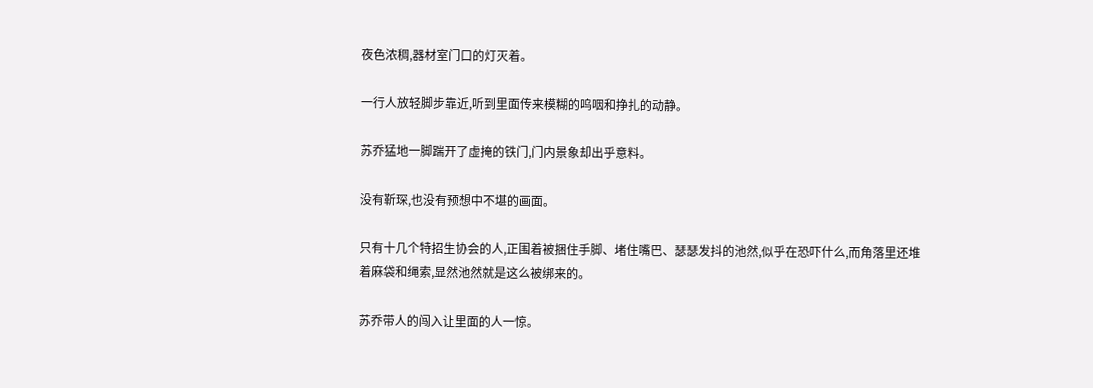夜色浓稠,器材室门口的灯灭着。

一行人放轻脚步靠近,听到里面传来模糊的呜咽和挣扎的动静。

苏乔猛地一脚踹开了虚掩的铁门,门内景象却出乎意料。

没有靳琛,也没有预想中不堪的画面。

只有十几个特招生协会的人,正围着被捆住手脚、堵住嘴巴、瑟瑟发抖的池然,似乎在恐吓什么,而角落里还堆着麻袋和绳索,显然池然就是这么被绑来的。

苏乔带人的闯入让里面的人一惊。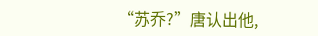“苏乔?”唐认出他,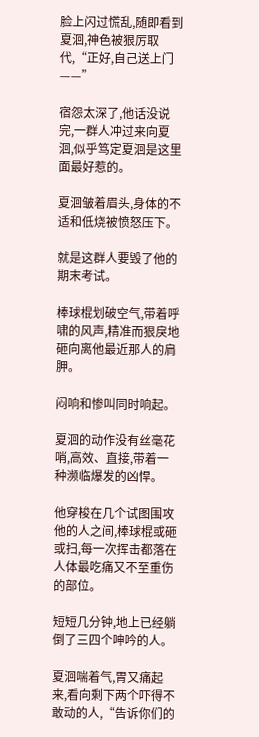脸上闪过慌乱,随即看到夏洄,神色被狠厉取代,“正好,自己送上门——”

宿怨太深了,他话没说完,一群人冲过来向夏洄,似乎笃定夏洄是这里面最好惹的。

夏洄皱着眉头,身体的不适和低烧被愤怒压下。

就是这群人要毁了他的期末考试。

棒球棍划破空气,带着呼啸的风声,精准而狠戾地砸向离他最近那人的肩胛。

闷响和惨叫同时响起。

夏洄的动作没有丝毫花哨,高效、直接,带着一种濒临爆发的凶悍。

他穿梭在几个试图围攻他的人之间,棒球棍或砸或扫,每一次挥击都落在人体最吃痛又不至重伤的部位。

短短几分钟,地上已经躺倒了三四个呻吟的人。

夏洄喘着气,胃又痛起来,看向剩下两个吓得不敢动的人,“告诉你们的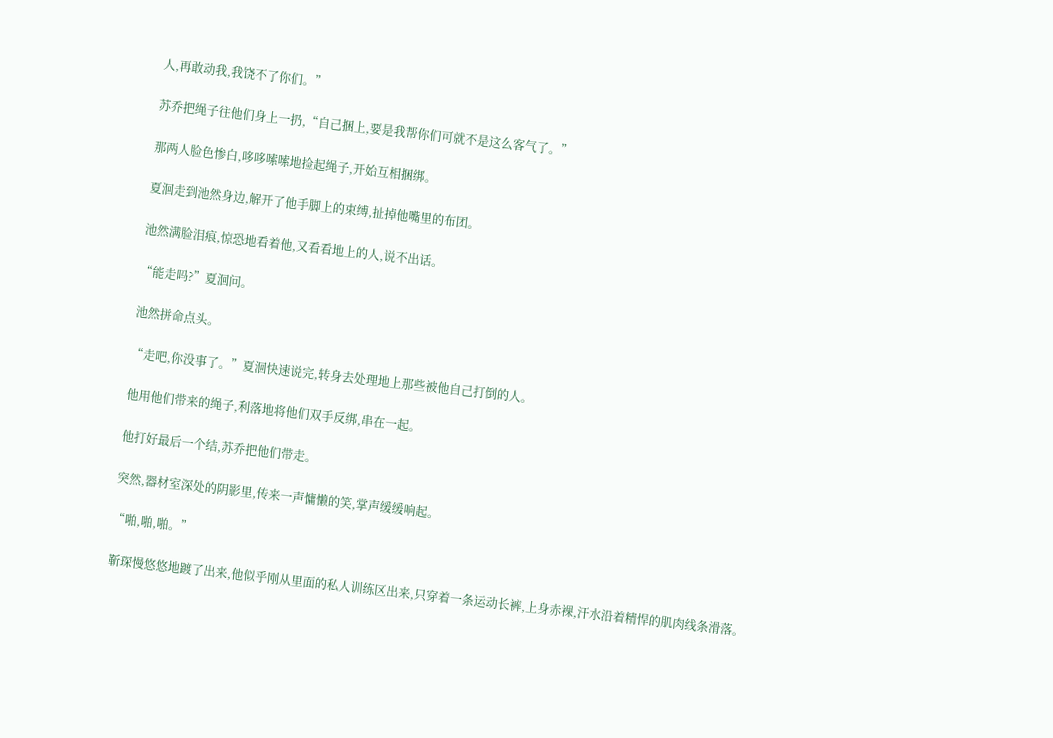人,再敢动我,我饶不了你们。”

苏乔把绳子往他们身上一扔,“自己捆上,要是我帮你们可就不是这么客气了。”

那两人脸色惨白,哆哆嗦嗦地捡起绳子,开始互相捆绑。

夏洄走到池然身边,解开了他手脚上的束缚,扯掉他嘴里的布团。

池然满脸泪痕,惊恐地看着他,又看看地上的人,说不出话。

“能走吗?”夏洄问。

池然拼命点头。

“走吧,你没事了。”夏洄快速说完,转身去处理地上那些被他自己打倒的人。

他用他们带来的绳子,利落地将他们双手反绑,串在一起。

他打好最后一个结,苏乔把他们带走。

突然,器材室深处的阴影里,传来一声慵懒的笑,掌声缓缓响起。

“啪,啪,啪。”

靳琛慢悠悠地踱了出来,他似乎刚从里面的私人训练区出来,只穿着一条运动长裤,上身赤裸,汗水沿着精悍的肌肉线条滑落。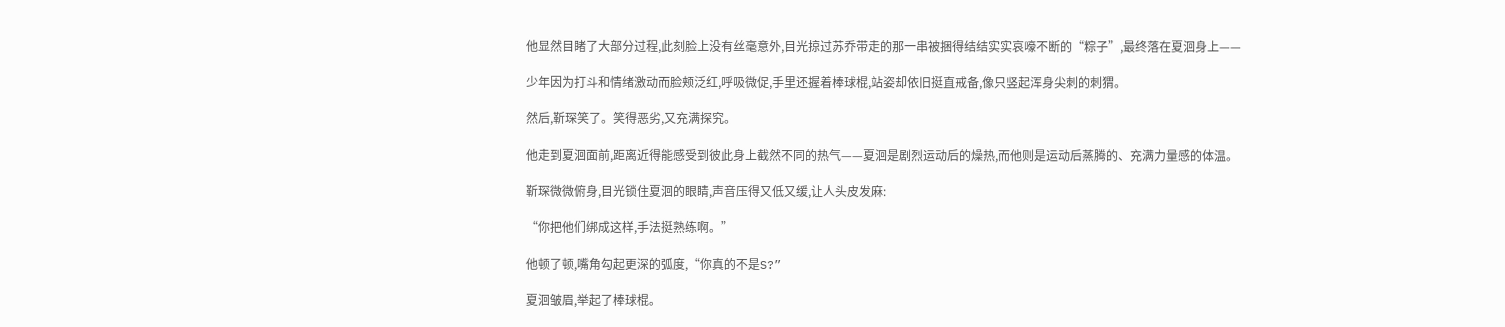他显然目睹了大部分过程,此刻脸上没有丝毫意外,目光掠过苏乔带走的那一串被捆得结结实实哀嚎不断的“粽子”,最终落在夏洄身上——

少年因为打斗和情绪激动而脸颊泛红,呼吸微促,手里还握着棒球棍,站姿却依旧挺直戒备,像只竖起浑身尖刺的刺猬。

然后,靳琛笑了。笑得恶劣,又充满探究。

他走到夏洄面前,距离近得能感受到彼此身上截然不同的热气——夏洄是剧烈运动后的燥热,而他则是运动后蒸腾的、充满力量感的体温。

靳琛微微俯身,目光锁住夏洄的眼睛,声音压得又低又缓,让人头皮发麻:

“你把他们绑成这样,手法挺熟练啊。”

他顿了顿,嘴角勾起更深的弧度,“你真的不是S?”

夏洄皱眉,举起了棒球棍。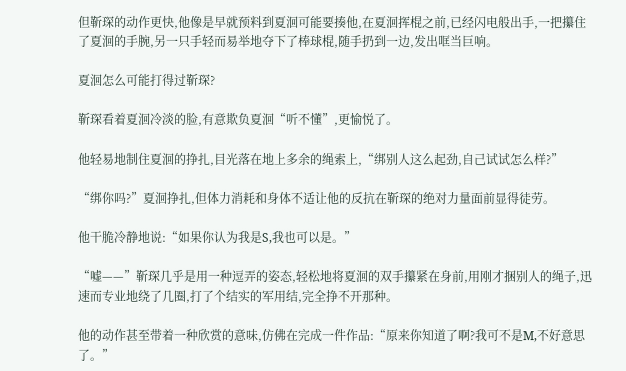但靳琛的动作更快,他像是早就预料到夏洄可能要揍他,在夏洄挥棍之前,已经闪电般出手,一把攥住了夏洄的手腕,另一只手轻而易举地夺下了棒球棍,随手扔到一边,发出哐当巨响。

夏洄怎么可能打得过靳琛?

靳琛看着夏洄冷淡的脸,有意欺负夏洄“听不懂”,更愉悦了。

他轻易地制住夏洄的挣扎,目光落在地上多余的绳索上,“绑别人这么起劲,自己试试怎么样?”

“绑你吗?”夏洄挣扎,但体力消耗和身体不适让他的反抗在靳琛的绝对力量面前显得徒劳。

他干脆冷静地说:“如果你认为我是S,我也可以是。”

“嘘——”靳琛几乎是用一种逗弄的姿态,轻松地将夏洄的双手攥紧在身前,用刚才捆别人的绳子,迅速而专业地绕了几圈,打了个结实的军用结,完全挣不开那种。

他的动作甚至带着一种欣赏的意味,仿佛在完成一件作品:“原来你知道了啊?我可不是M,不好意思了。”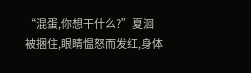“混蛋,你想干什么?”夏洄被捆住,眼睛愠怒而发红,身体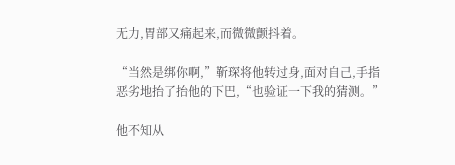无力,胃部又痛起来,而微微颤抖着。

“当然是绑你啊,”靳琛将他转过身,面对自己,手指恶劣地抬了抬他的下巴,“也验证一下我的猜测。”

他不知从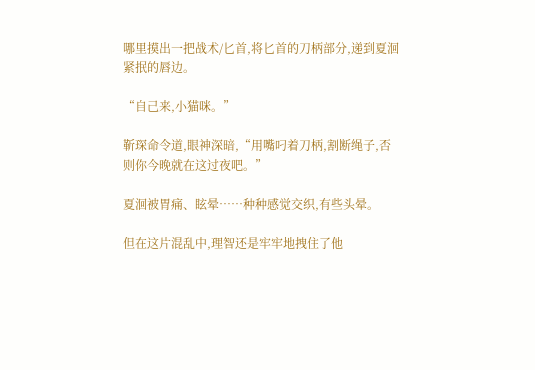哪里摸出一把战术/匕首,将匕首的刀柄部分,递到夏洄紧抿的唇边。

“自己来,小猫咪。”

靳琛命令道,眼神深暗,“用嘴叼着刀柄,割断绳子,否则你今晚就在这过夜吧。”

夏洄被胃痛、眩晕……种种感觉交织,有些头晕。

但在这片混乱中,理智还是牢牢地拽住了他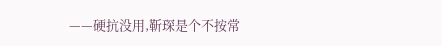——硬抗没用,靳琛是个不按常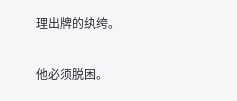理出牌的纨绔。

他必须脱困。